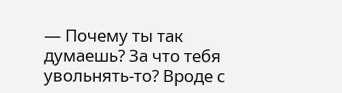— Почему ты так думаешь? За что тебя увольнять-то? Вроде с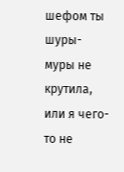шефом ты шуры-муры не крутила, или я чего-то не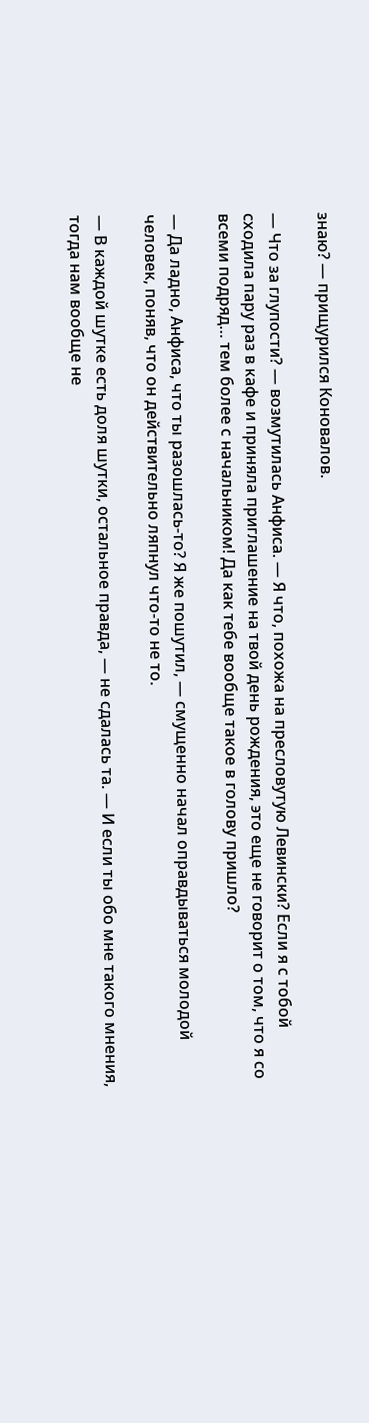знаю? — прищурился Коновалов.

— Что за глупости? — возмутилась Анфиса. — Я что, похожа на пресловутую Левински? Если я с тобой сходила пару раз в кафе и приняла приглашение на твой день рождения, это еще не говорит о том, что я со всеми подряд… тем более с начальником! Да как тебе вообще такое в голову пришло?

— Да ладно, Анфиса, что ты разошлась-то? Я же пошутил, — смущенно начал оправдываться молодой человек, поняв, что он действительно ляпнул что-то не то.

— В каждой шутке есть доля шутки, остальное правда, — не сдалась та. — И если ты обо мне такого мнения, тогда нам вообще не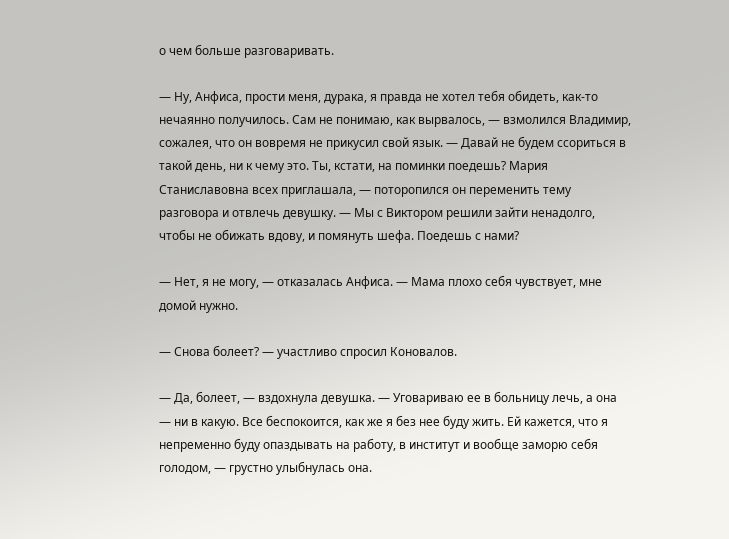о чем больше разговаривать.

— Ну, Анфиса, прости меня, дурака, я правда не хотел тебя обидеть, как-то нечаянно получилось. Сам не понимаю, как вырвалось, — взмолился Владимир, сожалея, что он вовремя не прикусил свой язык. — Давай не будем ссориться в такой день, ни к чему это. Ты, кстати, на поминки поедешь? Мария Станиславовна всех приглашала, — поторопился он переменить тему разговора и отвлечь девушку. — Мы с Виктором решили зайти ненадолго, чтобы не обижать вдову, и помянуть шефа. Поедешь с нами?

— Нет, я не могу, — отказалась Анфиса. — Мама плохо себя чувствует, мне домой нужно.

— Снова болеет? — участливо спросил Коновалов.

— Да, болеет, — вздохнула девушка. — Уговариваю ее в больницу лечь, а она — ни в какую. Все беспокоится, как же я без нее буду жить. Ей кажется, что я непременно буду опаздывать на работу, в институт и вообще заморю себя голодом, — грустно улыбнулась она.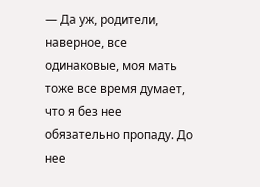— Да уж, родители, наверное, все одинаковые, моя мать тоже все время думает, что я без нее обязательно пропаду. До нее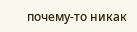почему-то никак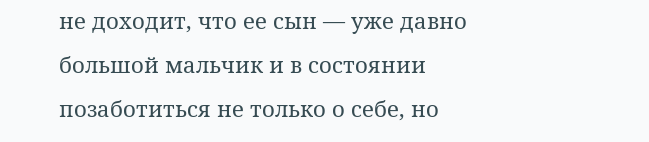не доходит, что ее сын — уже давно большой мальчик и в состоянии позаботиться не только о себе, но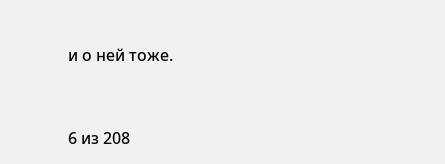и о ней тоже.



6 из 208